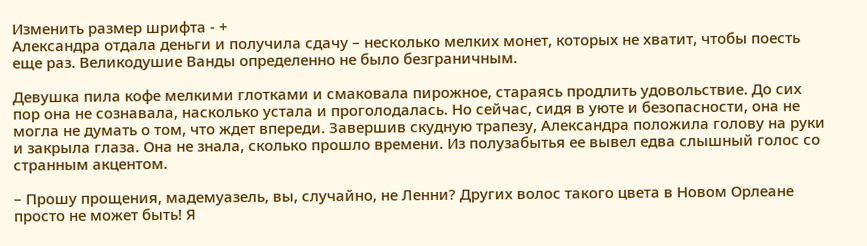Изменить размер шрифта - +
Александра отдала деньги и получила сдачу – несколько мелких монет, которых не хватит, чтобы поесть еще раз. Великодушие Ванды определенно не было безграничным.

Девушка пила кофе мелкими глотками и смаковала пирожное, стараясь продлить удовольствие. До сих пор она не сознавала, насколько устала и проголодалась. Но сейчас, сидя в уюте и безопасности, она не могла не думать о том, что ждет впереди. Завершив скудную трапезу, Александра положила голову на руки и закрыла глаза. Она не знала, сколько прошло времени. Из полузабытья ее вывел едва слышный голос со странным акцентом.

– Прошу прощения, мадемуазель, вы, случайно, не Ленни? Других волос такого цвета в Новом Орлеане просто не может быть! Я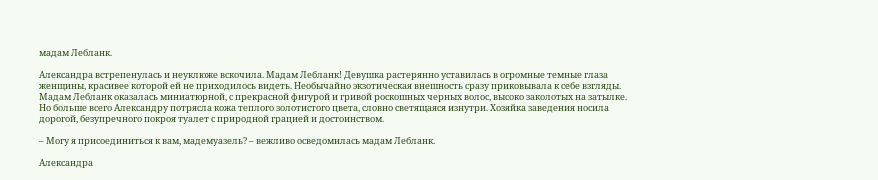мадам Лебланк.

Александра встрепенулась и неуклюже вскочила. Мадам Лебланк! Девушка растерянно уставилась в огромные темные глаза женщины, красивее которой ей не приходилось видеть. Необычайно экзотическая внешность сразу приковывала к себе взгляды. Мадам Лебланк оказалась миниатюрной, с прекрасной фигурой и гривой роскошных черных волос, высоко заколотых на затылке. Но больше всего Александру потрясла кожа теплого золотистого цвета, словно светящаяся изнутри. Хозяйка заведения носила дорогой, безупречного покроя туалет с природной грацией и достоинством.

– Могу я присоединиться к вам, мадемуазель? – вежливо осведомилась мадам Лебланк.

Александра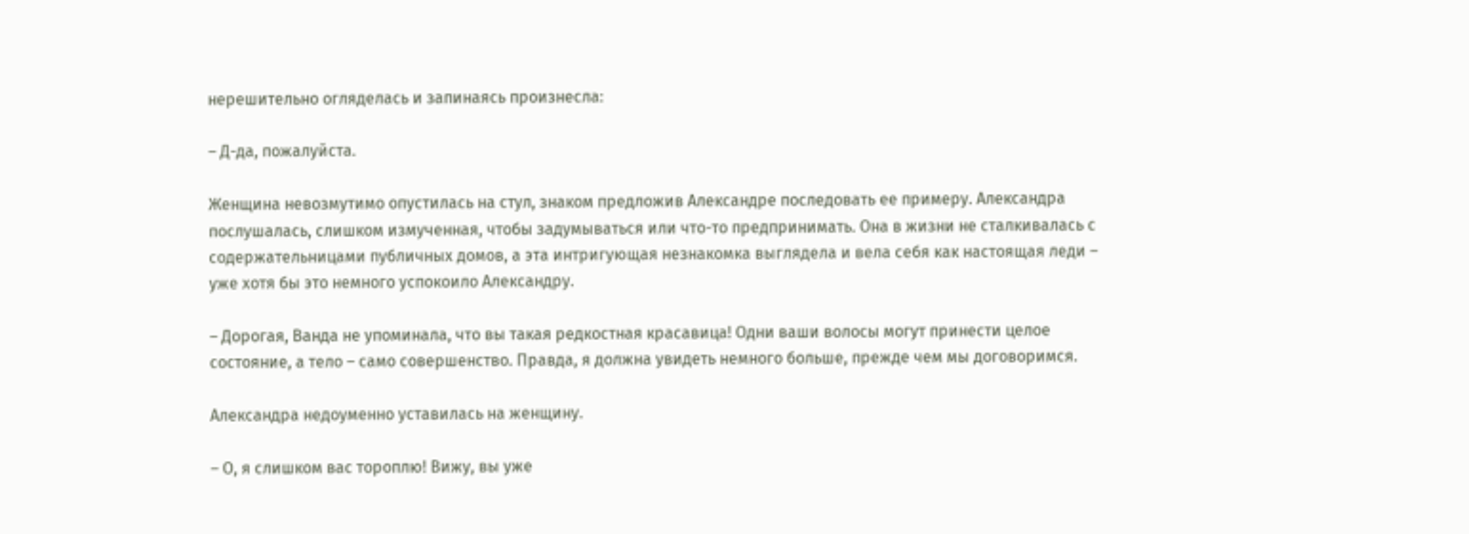нерешительно огляделась и запинаясь произнесла:

– Д-да, пожалуйста.

Женщина невозмутимо опустилась на стул, знаком предложив Александре последовать ее примеру. Александра послушалась, слишком измученная, чтобы задумываться или что-то предпринимать. Она в жизни не сталкивалась с содержательницами публичных домов, а эта интригующая незнакомка выглядела и вела себя как настоящая леди – уже хотя бы это немного успокоило Александру.

– Дорогая, Ванда не упоминала, что вы такая редкостная красавица! Одни ваши волосы могут принести целое состояние, а тело – само совершенство. Правда, я должна увидеть немного больше, прежде чем мы договоримся.

Александра недоуменно уставилась на женщину.

– О, я слишком вас тороплю! Вижу, вы уже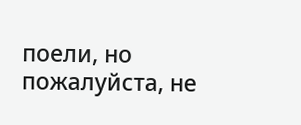поели, но пожалуйста, не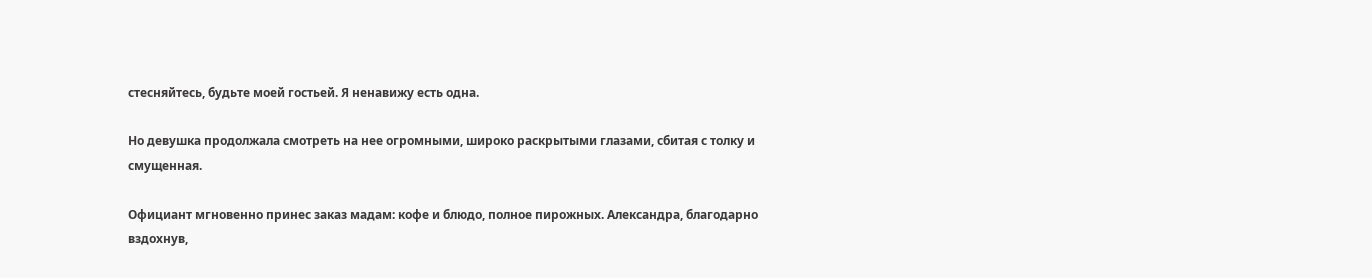стесняйтесь, будьте моей гостьей. Я ненавижу есть одна.

Но девушка продолжала смотреть на нее огромными, широко раскрытыми глазами, сбитая с толку и смущенная.

Официант мгновенно принес заказ мадам: кофе и блюдо, полное пирожных. Александра, благодарно вздохнув,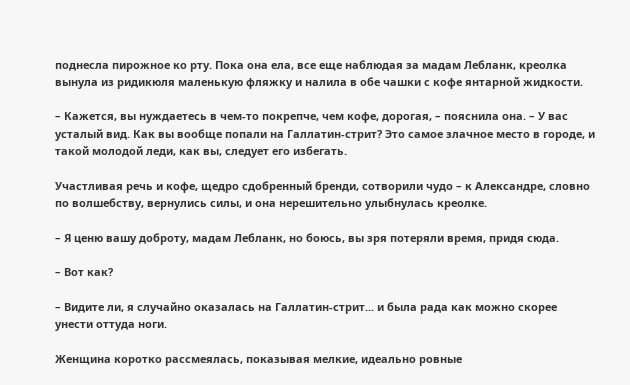поднесла пирожное ко рту. Пока она ела, все еще наблюдая за мадам Лебланк, креолка вынула из ридикюля маленькую фляжку и налила в обе чашки с кофе янтарной жидкости.

– Кажется, вы нуждаетесь в чем-то покрепче, чем кофе, дорогая, – пояснила она. – У вас усталый вид. Как вы вообще попали на Галлатин-стрит? Это самое злачное место в городе, и такой молодой леди, как вы, следует его избегать.

Участливая речь и кофе, щедро сдобренный бренди, сотворили чудо – к Александре, словно по волшебству, вернулись силы, и она нерешительно улыбнулась креолке.

– Я ценю вашу доброту, мадам Лебланк, но боюсь, вы зря потеряли время, придя сюда.

– Вот как?

– Видите ли, я случайно оказалась на Галлатин-стрит... и была рада как можно скорее унести оттуда ноги.

Женщина коротко рассмеялась, показывая мелкие, идеально ровные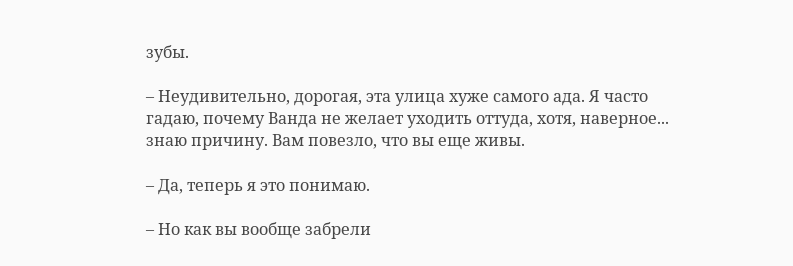зубы.

– Неудивительно, дорогая, эта улица хуже самого ада. Я часто гадаю, почему Ванда не желает уходить оттуда, хотя, наверное... знаю причину. Вам повезло, что вы еще живы.

– Да, теперь я это понимаю.

– Но как вы вообще забрели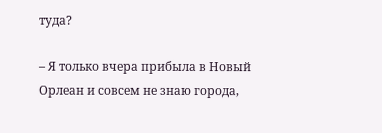туда?

– Я только вчера прибыла в Новый Орлеан и совсем не знаю города,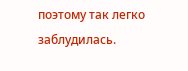поэтому так легко заблудилась.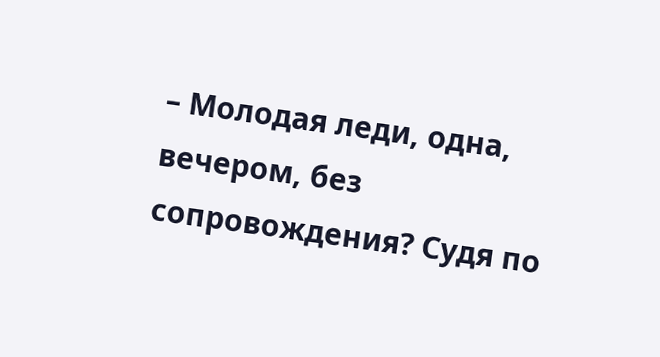– Молодая леди, одна, вечером, без сопровождения? Судя по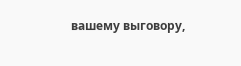вашему выговору,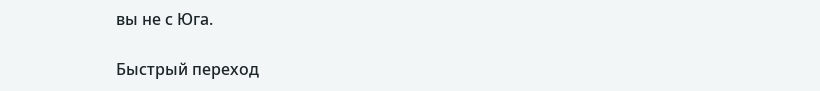вы не с Юга.

Быстрый переход